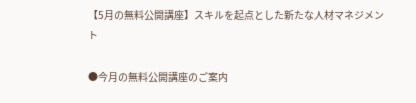【5月の無料公開講座】スキルを起点とした新たな人材マネジメント

●今月の無料公開講座のご案内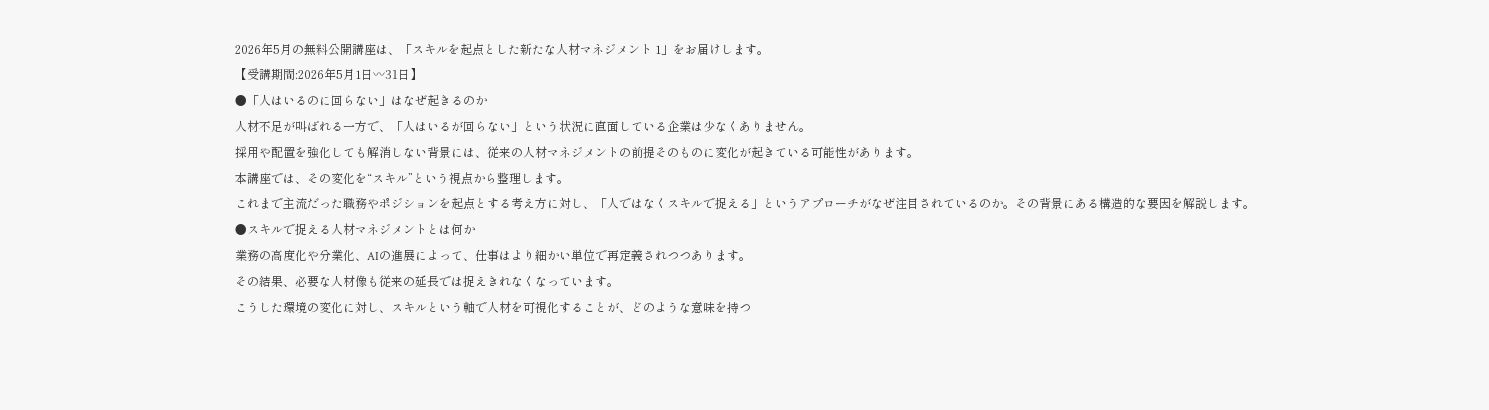2026年5月の無料公開講座は、「スキルを起点とした新たな人材マネジメント 1」をお届けします。
【受講期間:2026年5月1日〰31日】
●「人はいるのに回らない」はなぜ起きるのか
人材不足が叫ばれる一方で、「人はいるが回らない」という状況に直面している企業は少なくありません。
採用や配置を強化しても解消しない背景には、従来の人材マネジメントの前提そのものに変化が起きている可能性があります。
本講座では、その変化を“スキル”という視点から整理します。
これまで主流だった職務やポジションを起点とする考え方に対し、「人ではなくスキルで捉える」というアプローチがなぜ注目されているのか。その背景にある構造的な要因を解説します。
●スキルで捉える人材マネジメントとは何か
業務の高度化や分業化、AIの進展によって、仕事はより細かい単位で再定義されつつあります。
その結果、必要な人材像も従来の延長では捉えきれなくなっています。
こうした環境の変化に対し、スキルという軸で人材を可視化することが、どのような意味を持つ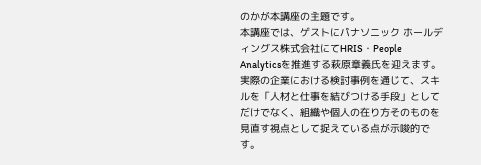のかが本講座の主題です。
本講座では、ゲストにパナソニック ホールディングス株式会社にてHRIS・People Analyticsを推進する萩原章義氏を迎えます。
実際の企業における検討事例を通じて、スキルを「人材と仕事を結びつける手段」としてだけでなく、組織や個人の在り方そのものを見直す視点として捉えている点が示唆的です。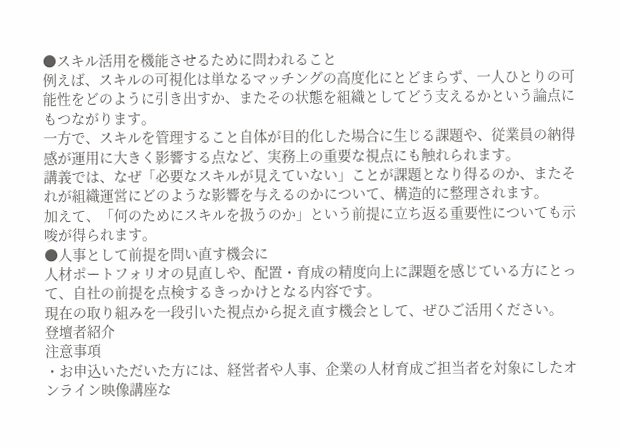●スキル活用を機能させるために問われること
例えば、スキルの可視化は単なるマッチングの高度化にとどまらず、一人ひとりの可能性をどのように引き出すか、またその状態を組織としてどう支えるかという論点にもつながります。
一方で、スキルを管理すること自体が目的化した場合に生じる課題や、従業員の納得感が運用に大きく影響する点など、実務上の重要な視点にも触れられます。
講義では、なぜ「必要なスキルが見えていない」ことが課題となり得るのか、またそれが組織運営にどのような影響を与えるのかについて、構造的に整理されます。
加えて、「何のためにスキルを扱うのか」という前提に立ち返る重要性についても示唆が得られます。
●人事として前提を問い直す機会に
人材ポートフォリオの見直しや、配置・育成の精度向上に課題を感じている方にとって、自社の前提を点検するきっかけとなる内容です。
現在の取り組みを一段引いた視点から捉え直す機会として、ぜひご活用ください。
登壇者紹介
注意事項
・お申込いただいた方には、経営者や人事、企業の人材育成ご担当者を対象にしたオンライン映像講座な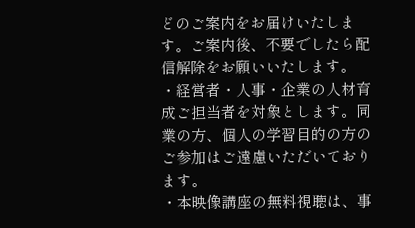どのご案内をお届けいたします。ご案内後、不要でしたら配信解除をお願いいたします。
・経営者・人事・企業の人材育成ご担当者を対象とします。同業の方、個人の学習目的の方のご参加はご遠慮いただいております。
・本映像講座の無料視聴は、事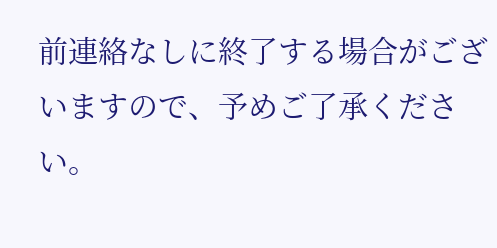前連絡なしに終了する場合がございますので、予めご了承ください。